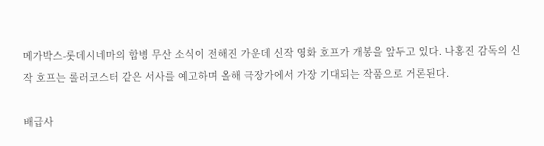메가박스-롯데시네마의 합병 무산 소식이 전해진 가운데 신작 영화 호프가 개봉을 앞두고 있다. 나홍진 감독의 신작 호프는 롤러코스터 같은 서사를 예고하며 올해 극장가에서 가장 기대되는 작품으로 거론된다.

배급사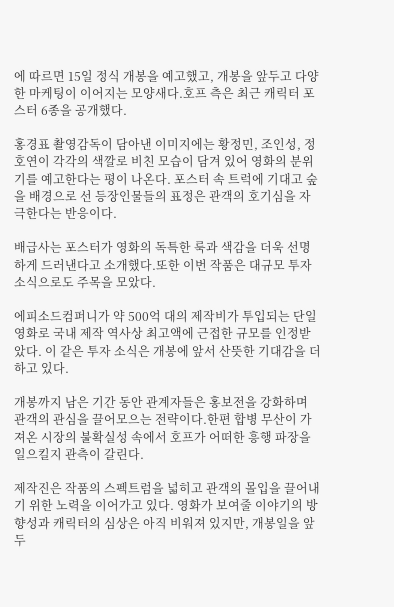에 따르면 15일 정식 개봉을 예고했고, 개봉을 앞두고 다양한 마케팅이 이어지는 모양새다.호프 측은 최근 캐릭터 포스터 6종을 공개했다.

홍경표 촬영감독이 담아낸 이미지에는 황정민, 조인성, 정호연이 각각의 색깔로 비친 모습이 담겨 있어 영화의 분위기를 예고한다는 평이 나온다. 포스터 속 트럭에 기대고 숲을 배경으로 선 등장인물들의 표정은 관객의 호기심을 자극한다는 반응이다.

배급사는 포스터가 영화의 독특한 룩과 색감을 더욱 선명하게 드러낸다고 소개했다.또한 이번 작품은 대규모 투자 소식으로도 주목을 모았다.

에피소드컴퍼니가 약 500억 대의 제작비가 투입되는 단일 영화로 국내 제작 역사상 최고액에 근접한 규모를 인정받았다. 이 같은 투자 소식은 개봉에 앞서 산뜻한 기대감을 더하고 있다.

개봉까지 남은 기간 동안 관계자들은 홍보전을 강화하며 관객의 관심을 끌어모으는 전략이다.한편 합병 무산이 가져온 시장의 불확실성 속에서 호프가 어떠한 흥행 파장을 일으킬지 관측이 갈린다.

제작진은 작품의 스펙트럼을 넓히고 관객의 몰입을 끌어내기 위한 노력을 이어가고 있다. 영화가 보여줄 이야기의 방향성과 캐릭터의 심상은 아직 비워져 있지만, 개봉일을 앞두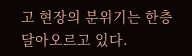고 현장의 분위기는 한층 달아오르고 있다.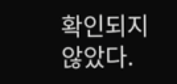확인되지 않았다.